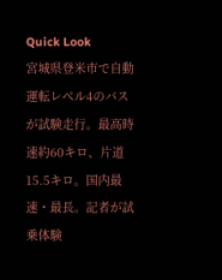Quick Look
宮城県登米市で自動運転レベル4のバスが試験走行。最高時速約60キロ、片道15.5キロ。国内最速・最長。記者が試乗体験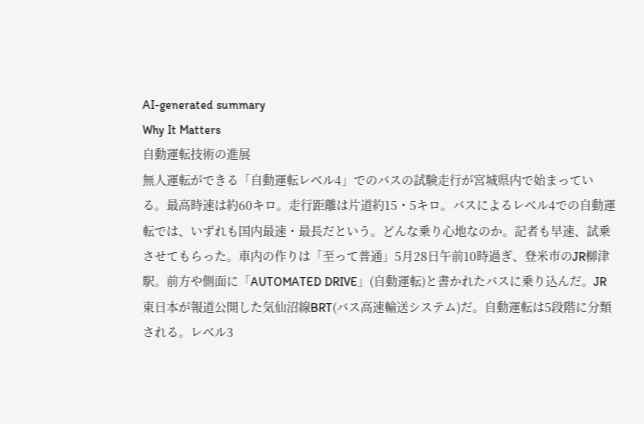AI-generated summary
Why It Matters
自動運転技術の進展
無人運転ができる「自動運転レベル4」でのバスの試験走行が宮城県内で始まっている。最高時速は約60キロ。走行距離は片道約15・5キロ。バスによるレベル4での自動運転では、いずれも国内最速・最長だという。どんな乗り心地なのか。記者も早速、試乗させてもらった。車内の作りは「至って普通」5月28日午前10時過ぎ、登米市のJR柳津駅。前方や側面に「AUTOMATED DRIVE」(自動運転)と書かれたバスに乗り込んだ。JR東日本が報道公開した気仙沼線BRT(バス高速輸送システム)だ。自動運転は5段階に分類される。レベル3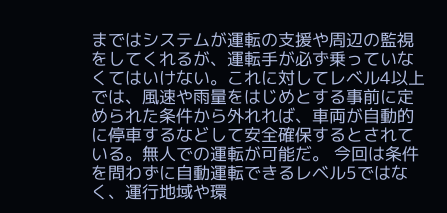まではシステムが運転の支援や周辺の監視をしてくれるが、運転手が必ず乗っていなくてはいけない。これに対してレベル4以上では、風速や雨量をはじめとする事前に定められた条件から外れれば、車両が自動的に停車するなどして安全確保するとされている。無人での運転が可能だ。 今回は条件を問わずに自動運転できるレベル5ではなく、運行地域や環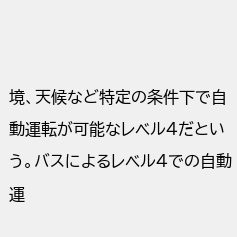境、天候など特定の条件下で自動運転が可能なレベル4だという。バスによるレベル4での自動運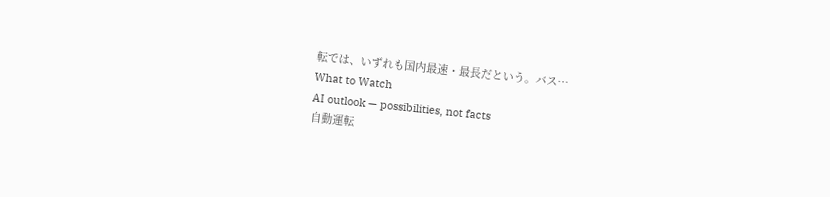転では、いずれも国内最速・最長だという。バス…
What to Watch
AI outlook — possibilities, not facts
自動運転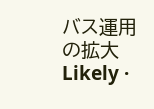バス運用の拡大
Likely ·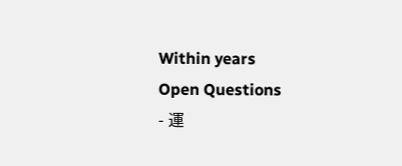Within years
Open Questions
- 運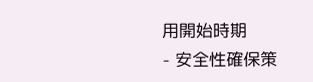用開始時期
- 安全性確保策